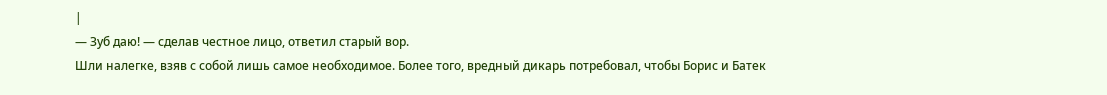|
— Зуб даю! — сделав честное лицо, ответил старый вор.
Шли налегке, взяв с собой лишь самое необходимое. Более того, вредный дикарь потребовал, чтобы Борис и Батек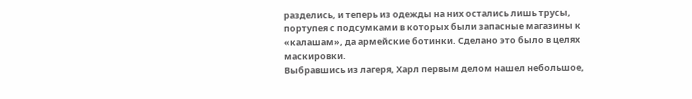разделись, и теперь из одежды на них остались лишь трусы, портупея с подсумками в которых были запасные магазины к «калашам», да армейские ботинки. Сделано это было в целях маскировки.
Выбравшись из лагеря, Харл первым делом нашел небольшое,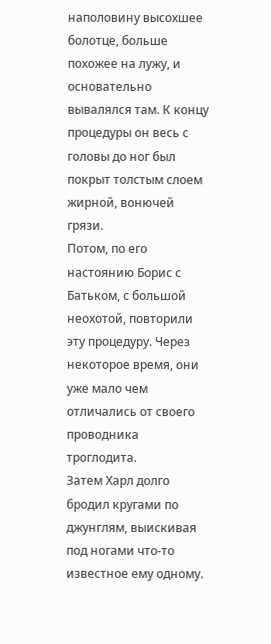наполовину высохшее болотце, больше похожее на лужу, и основательно вывалялся там. К концу процедуры он весь с головы до ног был покрыт толстым слоем жирной, вонючей грязи.
Потом, по его настоянию Борис с Батьком, с большой неохотой, повторили эту процедуру. Через некоторое время, они уже мало чем отличались от своего проводника троглодита.
Затем Харл долго бродил кругами по джунглям, выискивая под ногами что-то известное ему одному.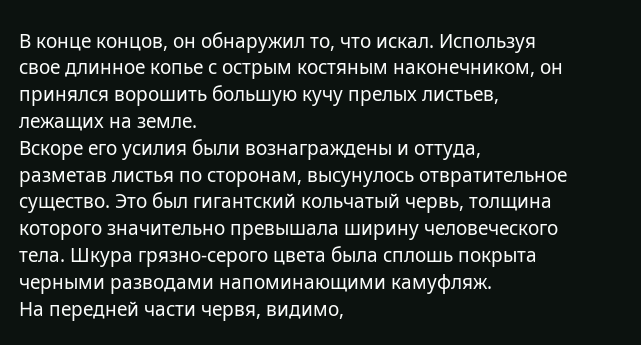В конце концов, он обнаружил то, что искал. Используя свое длинное копье с острым костяным наконечником, он принялся ворошить большую кучу прелых листьев, лежащих на земле.
Вскоре его усилия были вознаграждены и оттуда, разметав листья по сторонам, высунулось отвратительное существо. Это был гигантский кольчатый червь, толщина которого значительно превышала ширину человеческого тела. Шкура грязно-серого цвета была сплошь покрыта черными разводами напоминающими камуфляж.
На передней части червя, видимо,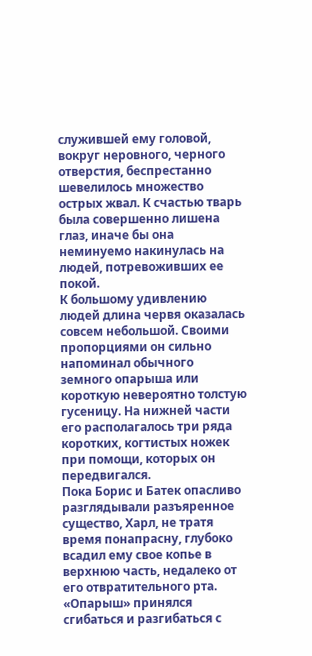служившей ему головой, вокруг неровного, черного отверстия, беспрестанно шевелилось множество острых жвал. К счастью тварь была совершенно лишена глаз, иначе бы она неминуемо накинулась на людей, потревоживших ее покой.
К большому удивлению людей длина червя оказалась совсем небольшой. Своими пропорциями он сильно напоминал обычного земного опарыша или короткую невероятно толстую гусеницу. На нижней части его располагалось три ряда коротких, когтистых ножек при помощи, которых он передвигался.
Пока Борис и Батек опасливо разглядывали разъяренное существо, Харл, не тратя время понапрасну, глубоко всадил ему свое копье в верхнюю часть, недалеко от его отвратительного рта. «Опарыш» принялся сгибаться и разгибаться с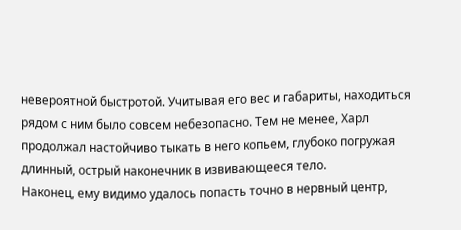невероятной быстротой. Учитывая его вес и габариты, находиться рядом с ним было совсем небезопасно. Тем не менее, Харл продолжал настойчиво тыкать в него копьем, глубоко погружая длинный, острый наконечник в извивающееся тело.
Наконец, ему видимо удалось попасть точно в нервный центр,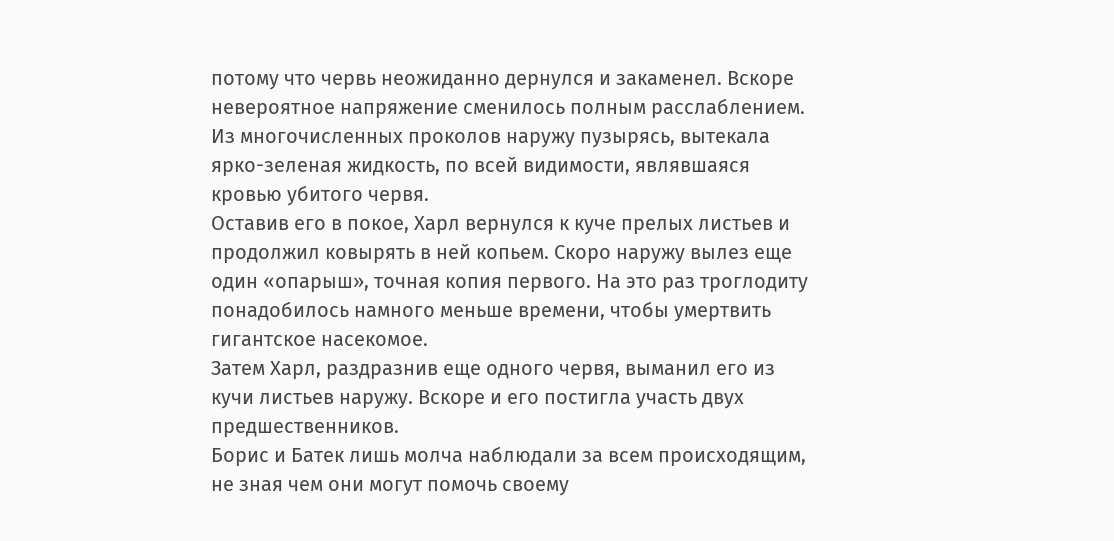потому что червь неожиданно дернулся и закаменел. Вскоре невероятное напряжение сменилось полным расслаблением. Из многочисленных проколов наружу пузырясь, вытекала ярко-зеленая жидкость, по всей видимости, являвшаяся кровью убитого червя.
Оставив его в покое, Харл вернулся к куче прелых листьев и продолжил ковырять в ней копьем. Скоро наружу вылез еще один «опарыш», точная копия первого. На это раз троглодиту понадобилось намного меньше времени, чтобы умертвить гигантское насекомое.
Затем Харл, раздразнив еще одного червя, выманил его из кучи листьев наружу. Вскоре и его постигла участь двух предшественников.
Борис и Батек лишь молча наблюдали за всем происходящим, не зная чем они могут помочь своему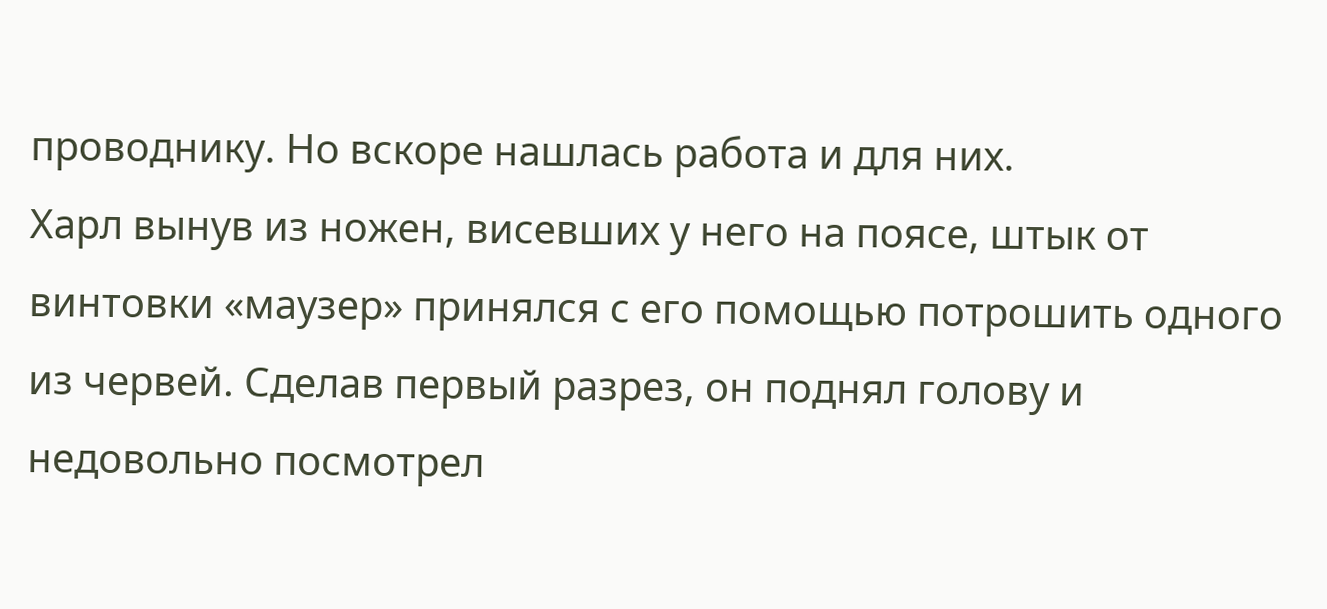проводнику. Но вскоре нашлась работа и для них.
Харл вынув из ножен, висевших у него на поясе, штык от винтовки «маузер» принялся с его помощью потрошить одного из червей. Сделав первый разрез, он поднял голову и недовольно посмотрел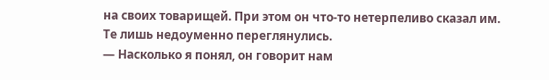на своих товарищей. При этом он что-то нетерпеливо сказал им.
Те лишь недоуменно переглянулись.
— Насколько я понял, он говорит нам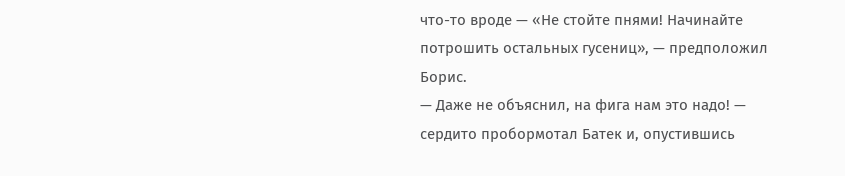что-то вроде — «Не стойте пнями! Начинайте потрошить остальных гусениц», — предположил Борис.
— Даже не объяснил, на фига нам это надо! — сердито пробормотал Батек и, опустившись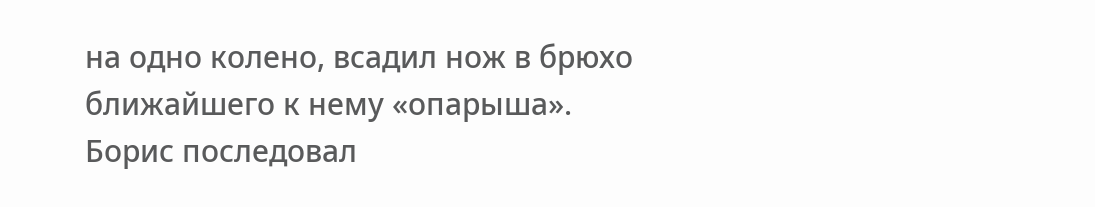на одно колено, всадил нож в брюхо ближайшего к нему «опарыша».
Борис последовал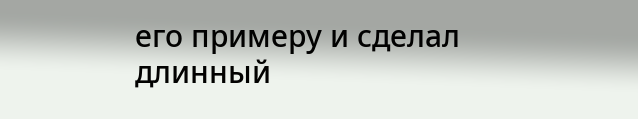его примеру и сделал длинный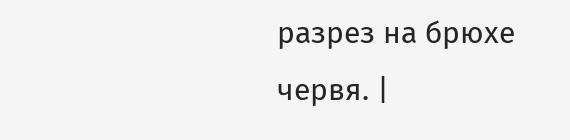разрез на брюхе червя. |